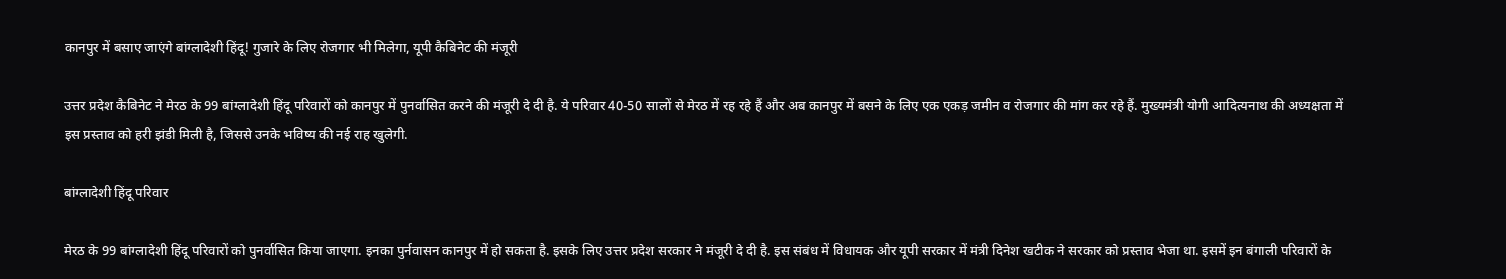कानपुर में बसाए जाएंगे बांग्लादेशी हिंदू! गुजारे के लिए रोजगार भी मिलेगा, यूपी कैबिनेट की मंजूरी

उत्तर प्रदेश कैबिनेट ने मेरठ के 99 बांग्लादेशी हिंदू परिवारों को कानपुर में पुनर्वासित करने की मंजूरी दे दी है. ये परिवार 40-50 सालों से मेरठ में रह रहे हैं और अब कानपुर में बसने के लिए एक एकड़ जमीन व रोजगार की मांग कर रहे हैं. मुख्यमंत्री योगी आदित्यनाथ की अध्यक्षता में इस प्रस्ताव को हरी झंडी मिली है, जिससे उनके भविष्य की नई राह खुलेगी.

बांग्लादेशी हिंदू परिवार

मेरठ के 99 बांग्लादेशी हिंदू परिवारों को पुनर्वासित किया जाएगा. इनका पुर्नवासन कानपुर में हो सकता है. इसके लिए उत्तर प्रदेश सरकार ने मंजूरी दे दी है. इस संबंध में विधायक और यूपी सरकार में मंत्री दिनेश खटीक ने सरकार को प्रस्ताव भेजा था. इसमें इन बंगाली परिवारों के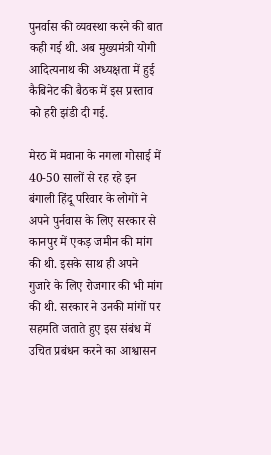पुनर्वास की व्यवस्था करने की बात कही गई थी. अब मुख्यमंत्री योगी आदित्यनाथ की अध्यक्षता में हुई कैबिनेट की बैठक में इस प्रस्ताव को हरी झंडी दी गई.

मेरठ में मवाना के नगला गोसाई में 40-50 सालों से रह रहे इन बंगाली हिंदू परिवार के लोगों ने अपने पुर्नवास के लिए सरकार से कानपुर में एकड़ जमीन की मांग की थी. इसके साथ ही अपने गुजारे के लिए रोजगार की भी मांग की थी. सरकार ने उनकी मांगों पर सहमति जताते हुए इस संबंध में उचित प्रबंधन करने का आश्वासन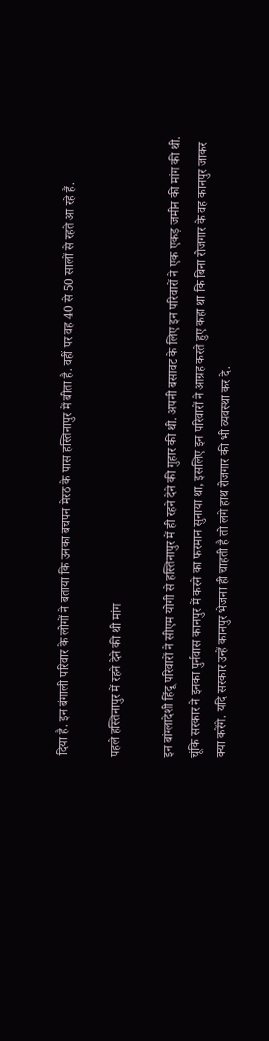दिया है. इन बंगाली परिवार के लोगों ने बताया कि उनका बचपन मेरठ के पास हस्तिनापुर में बीता है. वहीं पर वह 40 से 50 सालों से रहते आ रहे हैं.

पहले हस्तिनापुर में रहने देने की थी मांग

इन बांग्लादेशी हिंदू परिवारों ने सीएम योगी से हस्तिनापुर में ही रहने देने की गुहार की थी. अपनी बसावट के लिए इन परिवारों ने एक एकड़ जमीन की मांग की थी. चूंकि सरकार ने इनका पुर्नवास कानपुर में करने का फरमान सुनाया था, इसलिए इन परिवारों ने आग्रह करते हुए कहा था कि बिना रोजगार के वह कानपुर जाकर क्या करेंगे. यदि सरकार उन्हें कानपुर भेजना ही चाहती है तो लगे हाथ रोजगार की भी व्यवस्था कर दे.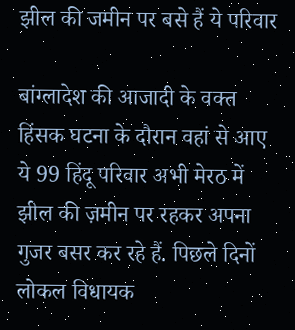झील की जमीन पर बसे हैं ये परिवार

बांग्लादेश की आजादी के वक्त हिंसक घटना के दौरान वहां से आए ये 99 हिंदू परिवार अभी मेरठ में झील की ज़मीन पर रहकर अपना गुजर बसर कर रहे हैं. पिछले दिनों लोकल विधायक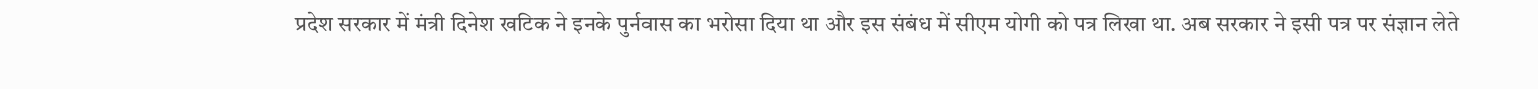प्रदेश सरकार में मंत्री दिनेश खटिक ने इनके पुर्नवास का भरोसा दिया था और इस संबंध में सीएम योगी को पत्र लिखा था. अब सरकार ने इसी पत्र पर संज्ञान लेते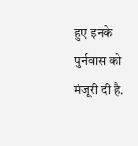हुए इनके पुर्नवास को मंजूरी दी है.